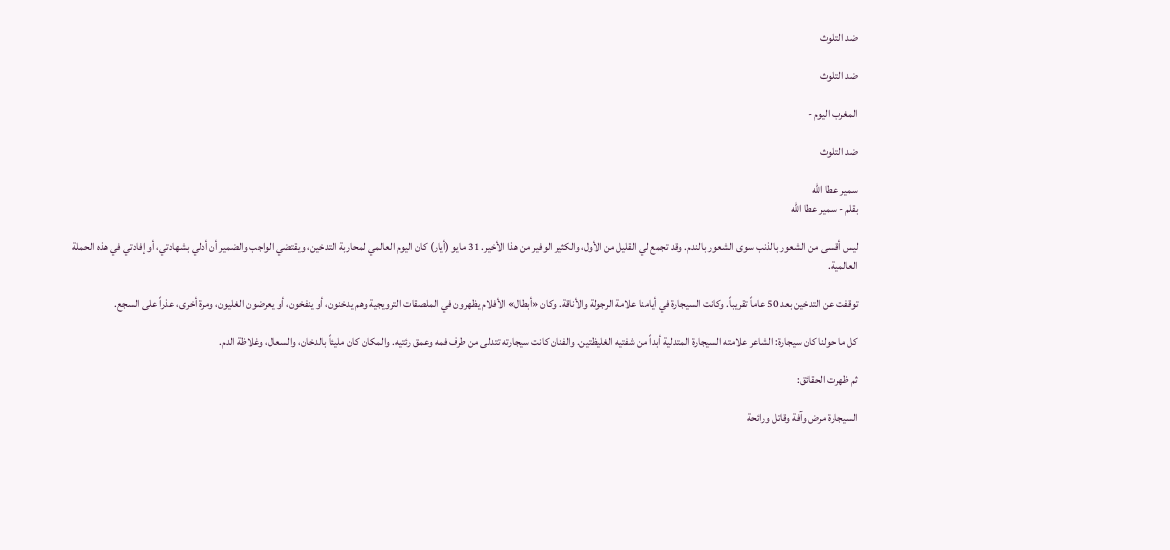ضد التلوث

ضد التلوث

المغرب اليوم -

ضد التلوث

سمير عطا الله
بقلم - سمير عطا الله

ليس أقسى من الشعور بالذنب سوى الشعور بالندم. وقد تجمع لي القليل من الأول، والكثير الوفير من هذا الأخير. 31 مايو (أيار) كان اليوم العالمي لمحاربة التدخين، ويقتضي الواجب والضمير أن أدلي بشهادتي، أو إفادتي في هذه الحملة العالمية.

توقفت عن التدخين بعد 50 عاماً تقريباً. وكانت السيجارة في أيامنا علامة الرجولة والأناقة. وكان «أبطال» الأفلام يظهرون في الملصقات الترويجية وهم يدخنون، أو ينفخون، أو يعرضون الغليون، ومرة أخرى، عذراً على السجع.

كل ما حولنا كان سيجارة: الشاعر علامته السيجارة المتدلية أبداً من شفتيه الغليظتين. والفنان كانت سيجارته تتدلى من طرف فمه وعمق رئتيه. والمكان كان مليئاً بالدخان، والسعال، وغلاظة الدم.

ثم ظهرت الحقائق:

السيجارة مرض وآفة وقاتل ورائحة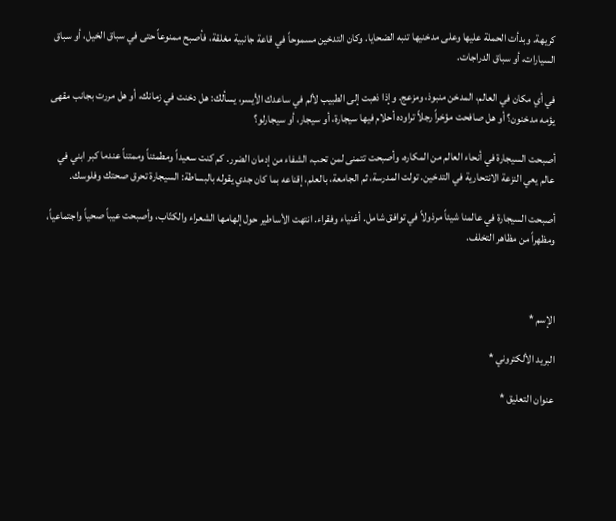كريهة. وبدأت الحملة عليها وعلى مدخنيها تنبه الضحايا. وكان التدخين مسموحاً في قاعة جانبية مغلقة، فأصبح ممنوعاً حتى في سباق الخيل، أو سباق السيارات، أو سباق الدراجات.

في أي مكان في العالم، المدخن منبوذ، ومزعج. وإذا ذهبت إلى الطبيب لألم في ساعدك الأيسر، يسألك: هل دخنت في زمانك، أو هل مررت بجانب مقهى يؤمه مدخنون؟ أو هل صافحت مؤخراً رجلاً تراوده أحلام فيها سيجارة، أو سيجار، أو سيجارلو؟

أصبحت السيجارة في أنحاء العالم من المكاره، وأصبحت تتمنى لمن تحب، الشفاء من إدمان الضرر. كم كنت سعيداً ومطمئناً وممتناً عندما كبر ابني في عالم يعي النزعة الانتحارية في التدخين. تولت المدرسة، ثم الجامعة، بالعلم، إقناعه بما كان جدي يقوله بالبساطة: السيجارة تحرق صحتك وفلوسك.

أصبحت السيجارة في عالمنا شيئاً مرذولاً في توافق شامل. أغنياء وفقراء. انتهت الأساطير حول إلهامها الشعراء والكتّاب، وأصبحت عيباً صحياً واجتماعياً، ومظهراً من مظاهر التخلف.



الإسم *

البريد الألكتروني *

عنوان التعليق *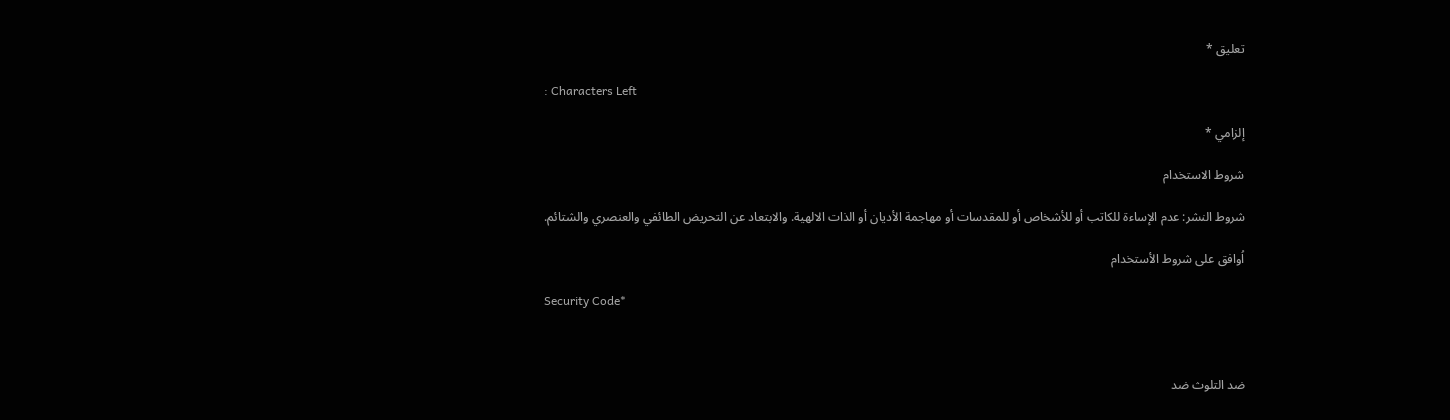تعليق *

: Characters Left

إلزامي *

شروط الاستخدام

شروط النشر: عدم الإساءة للكاتب أو للأشخاص أو للمقدسات أو مهاجمة الأديان أو الذات الالهية. والابتعاد عن التحريض الطائفي والعنصري والشتائم.

اُوافق على شروط الأستخدام

Security Code*



ضد التلوث ضد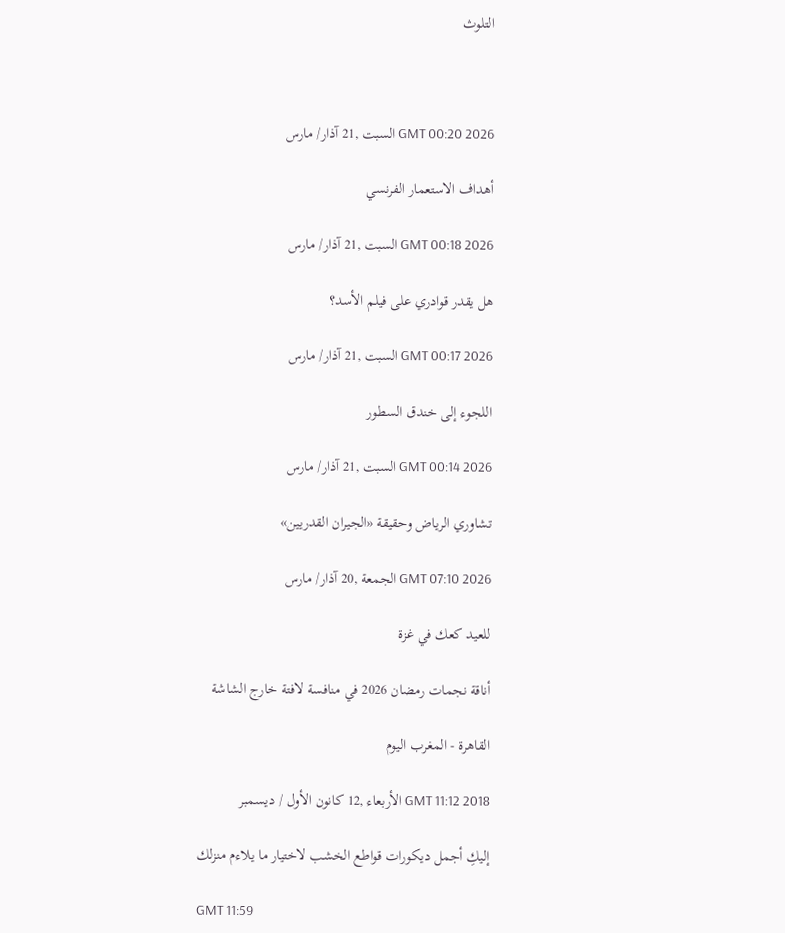التلوث



GMT 00:20 2026 السبت ,21 آذار/ مارس

أهداف الاستعمار الفرنسي

GMT 00:18 2026 السبت ,21 آذار/ مارس

هل يقدر قوادري على فيلم الأسد؟

GMT 00:17 2026 السبت ,21 آذار/ مارس

اللجوء إلى خندق السطور

GMT 00:14 2026 السبت ,21 آذار/ مارس

تشاوري الرياض وحقيقة «الجيران القدريين»

GMT 07:10 2026 الجمعة ,20 آذار/ مارس

للعيد كعك في غزة

أناقة نجمات رمضان 2026 في منافسة لافتة خارج الشاشة

القاهرة - المغرب اليوم

GMT 11:12 2018 الأربعاء ,12 كانون الأول / ديسمبر

إليكِ أجمل ديكورات قواطع الخشب لاختيار ما يلاءم منزلك

GMT 11:59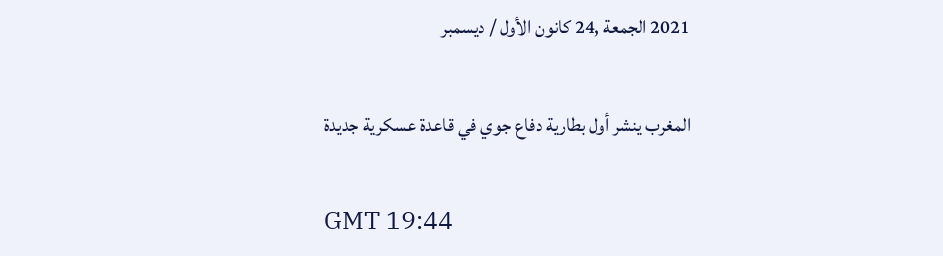2021 الجمعة ,24 كانون الأول / ديسمبر

المغرب ينشر أول بطارية دفاع جوي في قاعدة عسكرية جديدة

GMT 19:44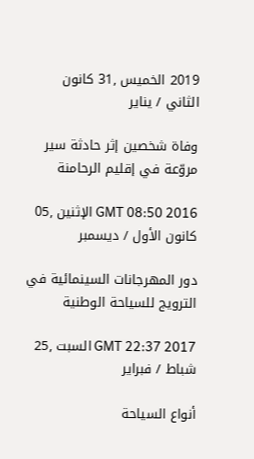2019 الخميس ,31 كانون الثاني / يناير

وفاة شخصين إثر حادثة سير مروّعة في إقليم الرحامنة

GMT 08:50 2016 الإثنين ,05 كانون الأول / ديسمبر

دور المهرجانات السينمائية في الترويج للسياحة الوطنية

GMT 22:37 2017 السبت ,25 شباط / فبراير

أنواع السياحة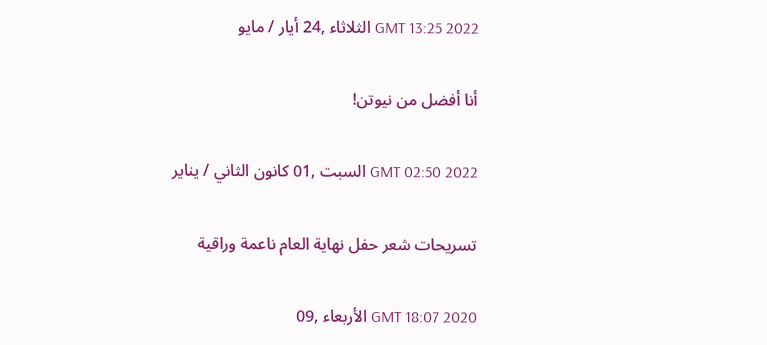GMT 13:25 2022 الثلاثاء ,24 أيار / مايو

أنا أفضل من نيوتن!

GMT 02:50 2022 السبت ,01 كانون الثاني / يناير

تسريحات شعر حفل نهاية العام ناعمة وراقية

GMT 18:07 2020 الأربعاء ,09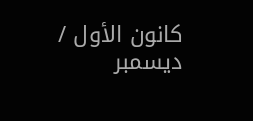كانون الأول / ديسمبر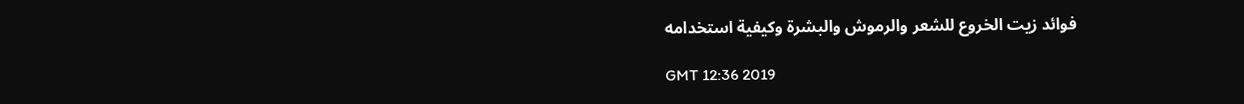فوائد زيت الخروع للشعر والرموش والبشرة وكيفية استخدامه

GMT 12:36 2019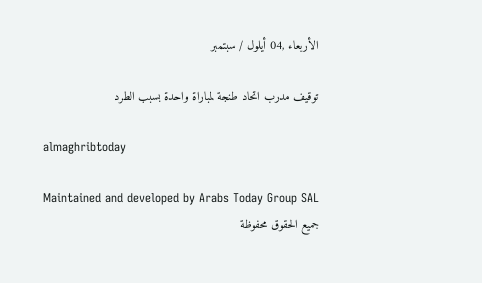الأربعاء ,04 أيلول / سبتمبر

توقيف مدرب اتحاد طنجة لمباراة واحدة بسبب الطرد

almaghribtoday

Maintained and developed by Arabs Today Group SAL
جميع الحقوق محفوظة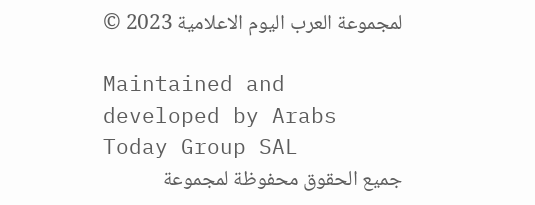لمجموعة العرب اليوم الاعلامية 2023 ©

Maintained and developed by Arabs Today Group SAL
جميع الحقوق محفوظة لمجموعة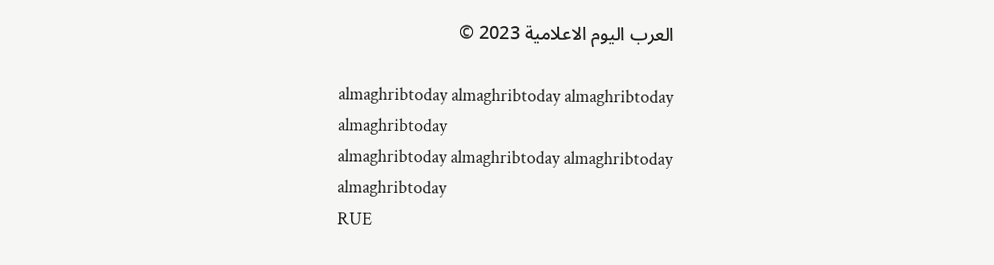العرب اليوم الاعلامية 2023 ©

almaghribtoday almaghribtoday almaghribtoday almaghribtoday
almaghribtoday almaghribtoday almaghribtoday
almaghribtoday
RUE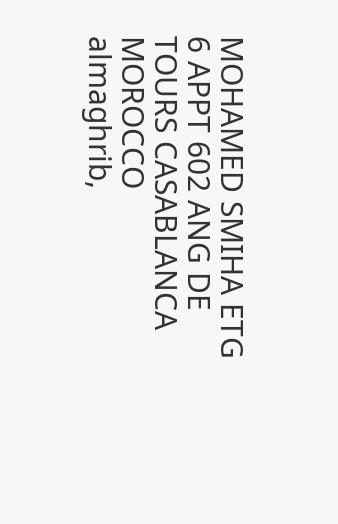MOHAMED SMIHA ETG 6 APPT 602 ANG DE TOURS CASABLANCA MOROCCO
almaghrib,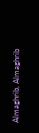Almaghrib, Almaghrib